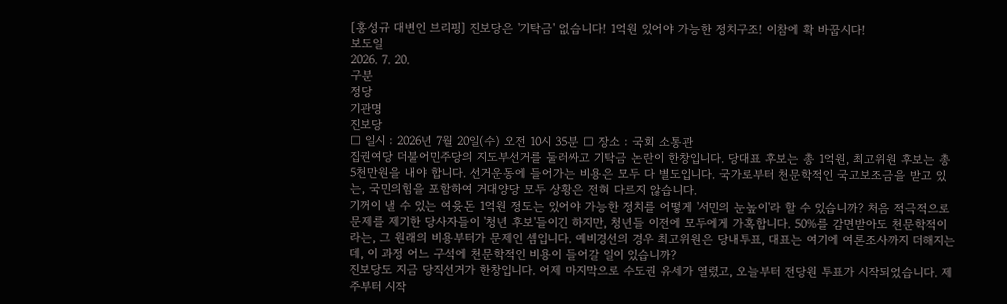[홍성규 대변인 브리핑] 진보당은 '기탁금' 없습니다! 1억원 있어야 가능한 정치구조! 이참에 확 바꿉시다!
보도일
2026. 7. 20.
구분
정당
기관명
진보당
□ 일시 : 2026년 7월 20일(수) 오전 10시 35분 □ 장소 : 국회 소통관
집권여당 더불어민주당의 지도부선거를 둘러싸고 기탁금 논란이 한창입니다. 당대표 후보는 총 1억원, 최고위원 후보는 총 5천만원을 내야 합니다. 선거운동에 들어가는 비용은 모두 다 별도입니다. 국가로부터 천문학적인 국고보조금을 받고 있는, 국민의힘을 포함하여 거대양당 모두 상황은 전혀 다르지 않습니다.
기꺼이 낼 수 있는 여윳돈 1억원 정도는 있어야 가능한 정치를 어떻게 '서민의 눈높이'라 할 수 있습니까? 처음 적극적으로 문제를 제기한 당사자들이 '청년 후보'들이긴 하지만, 청년들 이전에 모두에게 가혹합니다. 50%를 감면받아도 천문학적이라는, 그 원래의 비용부터가 문제인 셈입니다. 예비경선의 경우 최고위원은 당내투표, 대표는 여기에 여론조사까지 더해지는데, 이 과정 어느 구석에 천문학적인 비용이 들어갈 일이 있습니까?
진보당도 지금 당직선거가 한창입니다. 어제 마지막으로 수도권 유세가 열렸고, 오늘부터 전당원 투표가 시작되었습니다. 제주부터 시작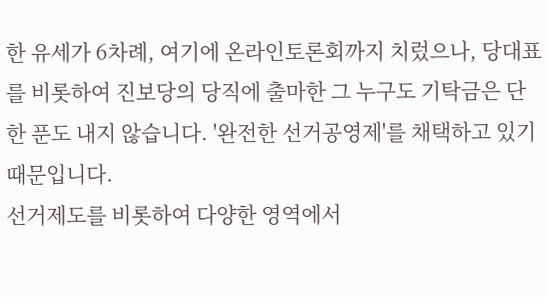한 유세가 6차례, 여기에 온라인토론회까지 치렀으나, 당대표를 비롯하여 진보당의 당직에 출마한 그 누구도 기탁금은 단 한 푼도 내지 않습니다. '완전한 선거공영제'를 채택하고 있기 때문입니다.
선거제도를 비롯하여 다양한 영역에서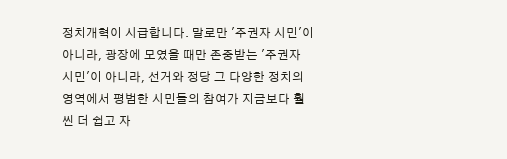정치개혁이 시급합니다. 말로만 '주권자 시민'이 아니라, 광장에 모였을 때만 존중받는 '주권자 시민'이 아니라, 선거와 정당 그 다양한 정치의 영역에서 평범한 시민들의 참여가 지금보다 훨씬 더 쉽고 자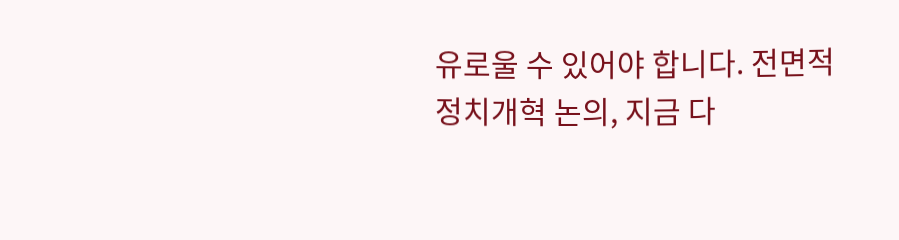유로울 수 있어야 합니다. 전면적 정치개혁 논의, 지금 다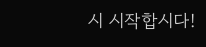시 시작합시다!